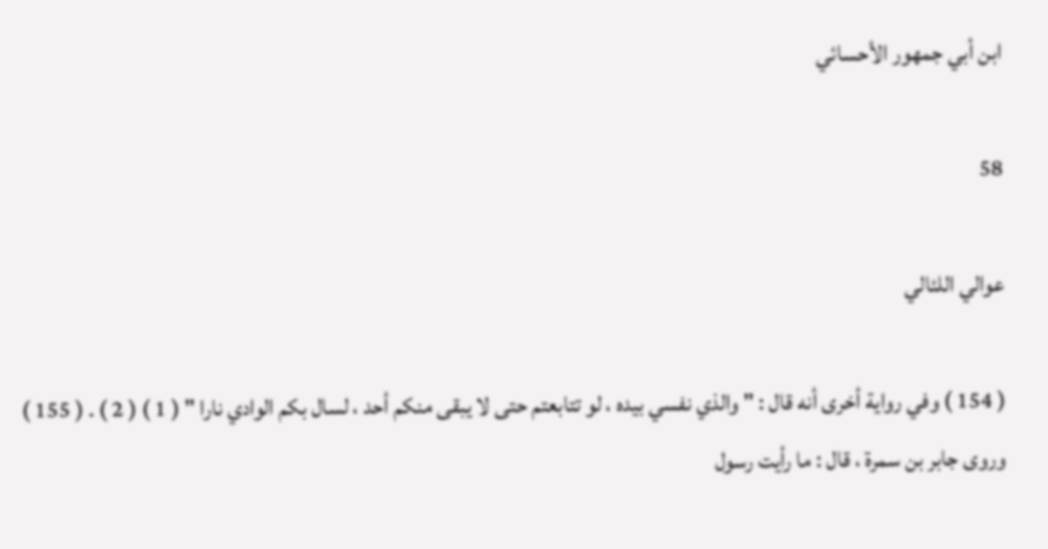ابن أبي جمهور الأحسائي

58

عوالي اللئالي

( 154 ) وفي رواية أخرى أنه قال : " والذي نفسي بيده ، لو تتابعتم حتى لا يبقى منكم أحد ، لسال بكم الوادي نارا " ( 1 ) ( 2 ) . ( 155 ) وروى جابر بن سمرة ، قال : ما رأيت رسول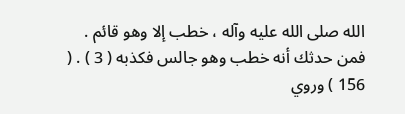الله صلى الله عليه وآله ، خطب إلا وهو قائم . فمن حدثك أنه خطب وهو جالس فكذبه ( 3 ) . ( 156 ) وروي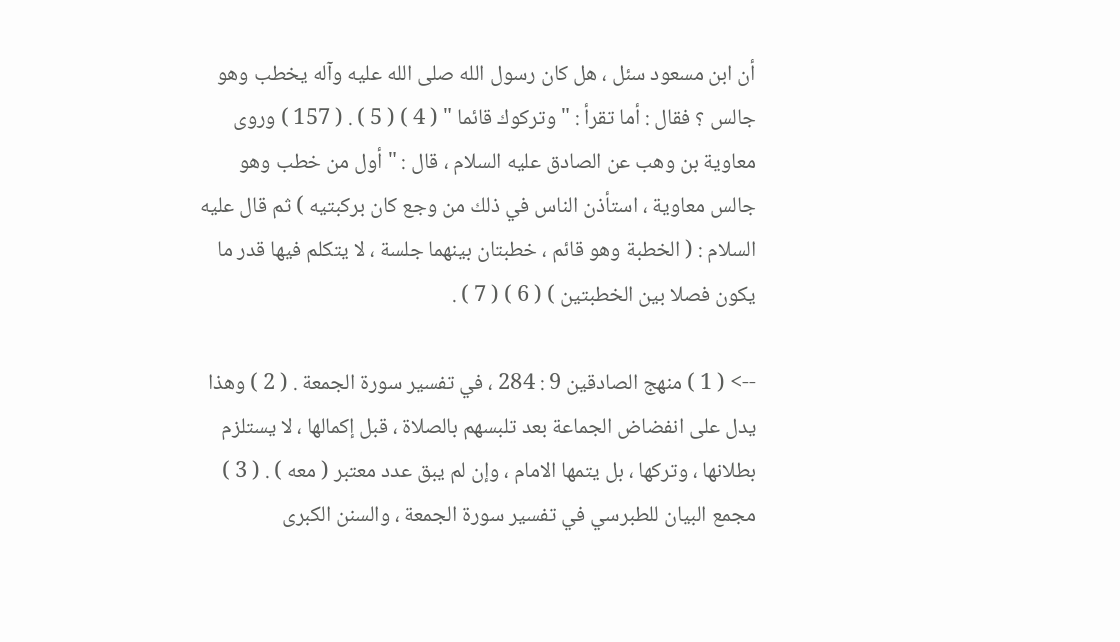أن ابن مسعود سئل ، هل كان رسول الله صلى الله عليه وآله يخطب وهو جالس ؟ فقال : أما تقرأ : " وتركوك قائما " ( 4 ) ( 5 ) . ( 157 ) وروى معاوية بن وهب عن الصادق عليه السلام ، قال : " أول من خطب وهو جالس معاوية ، استأذن الناس في ذلك من وجع كان بركبتيه ) ثم قال عليه السلام : ( الخطبة وهو قائم ، خطبتان بينهما جلسة ، لا يتكلم فيها قدر ما يكون فصلا بين الخطبتين ) ( 6 ) ( 7 ) .

--> ( 1 ) منهج الصادقين 9 : 284 ، في تفسير سورة الجمعة . ( 2 ) وهذا يدل على انفضاض الجماعة بعد تلبسهم بالصلاة ، قبل إكمالها ، لا يستلزم بطلانها ، وتركها ، بل يتمها الامام ، وإن لم يبق عدد معتبر ( معه ) . ( 3 ) مجمع البيان للطبرسي في تفسير سورة الجمعة ، والسنن الكبرى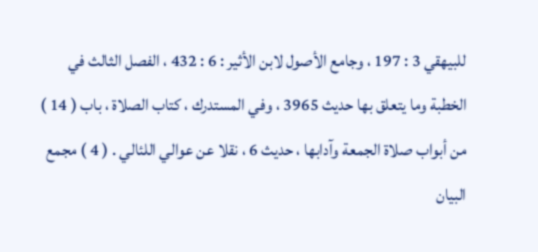للبيهقي 3 : 197 ، وجامع الأصول لابن الأثير : 6 : 432 ، الفصل الثالث في الخطبة وما يتعلق بها حديث 3965 ، وفي المستدرك ، كتاب الصلاة ، باب ( 14 ) من أبواب صلاة الجمعة وآدابها ، حديث 6 ، نقلا عن عوالي اللئالي . ( 4 ) مجمع البيان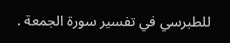للطبرسي في تفسير سورة الجمعة .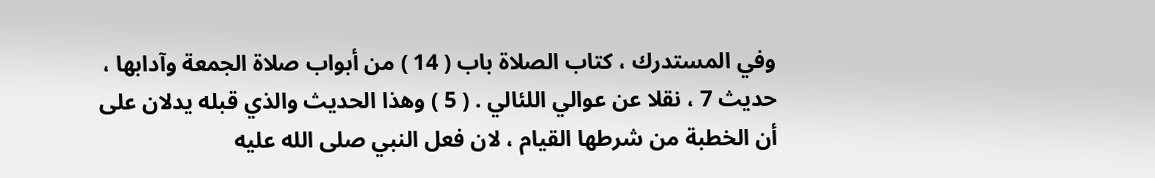وفي المستدرك ، كتاب الصلاة باب ( 14 ) من أبواب صلاة الجمعة وآدابها ، حديث 7 ، نقلا عن عوالي اللئالي . ( 5 ) وهذا الحديث والذي قبله يدلان على أن الخطبة من شرطها القيام ، لان فعل النبي صلى الله عليه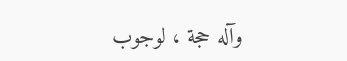وآله حجة ، لوجوب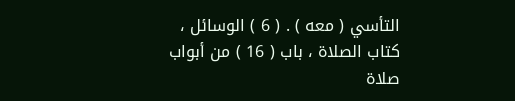التأسي ( معه ) . ( 6 ) الوسائل ، كتاب الصلاة ، باب ( 16 ) من أبواب صلاة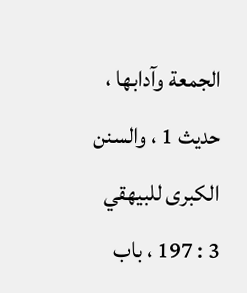الجمعة وآدابها ، حديث 1 ، والسنن الكبرى للبيهقي 3 : 197 ، باب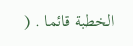الخطبة قائما . (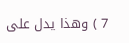7 ) وهذا يدل على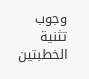وجوب تثنية الخطبتين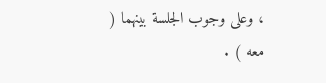، وعلى وجوب الجلسة بينهما ( معه ) .